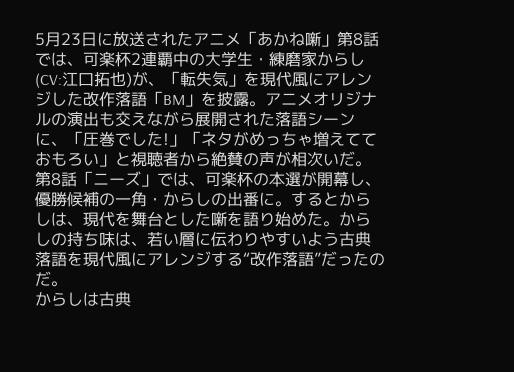5月23日に放送されたアニメ「あかね噺」第8話では、可楽杯2連覇中の大学生・練磨家からし(CV:江口拓也)が、「転失気」を現代風にアレンジした改作落語「BM」を披露。アニメオリジナルの演出も交えながら展開された落語シーンに、「圧巻でした!」「ネタがめっちゃ増えてておもろい」と視聴者から絶賛の声が相次いだ。
第8話「ニーズ」では、可楽杯の本選が開幕し、優勝候補の一角・からしの出番に。するとからしは、現代を舞台とした噺を語り始めた。からしの持ち味は、若い層に伝わりやすいよう古典落語を現代風にアレンジする“改作落語”だったのだ。
からしは古典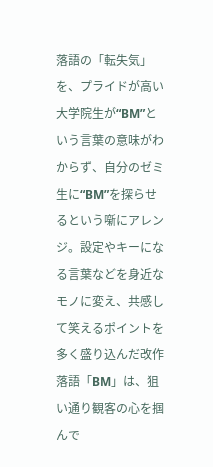落語の「転失気」を、プライドが高い大学院生が“BM”という言葉の意味がわからず、自分のゼミ生に“BM”を探らせるという噺にアレンジ。設定やキーになる言葉などを身近なモノに変え、共感して笑えるポイントを多く盛り込んだ改作落語「BM」は、狙い通り観客の心を掴んで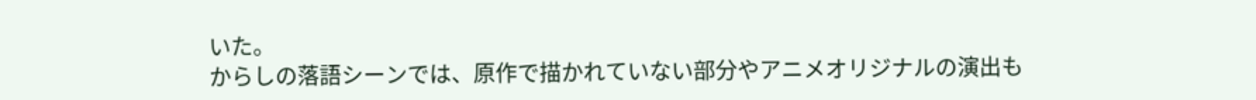いた。
からしの落語シーンでは、原作で描かれていない部分やアニメオリジナルの演出も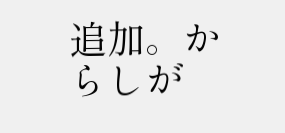追加。からしが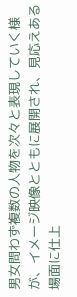男女問わず複数の人物を次々と表現していく様が、イメージ映像とともに展開され、見応えある場面に仕上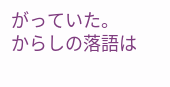がっていた。
からしの落語は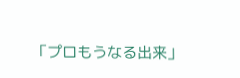「プロもうなる出来」